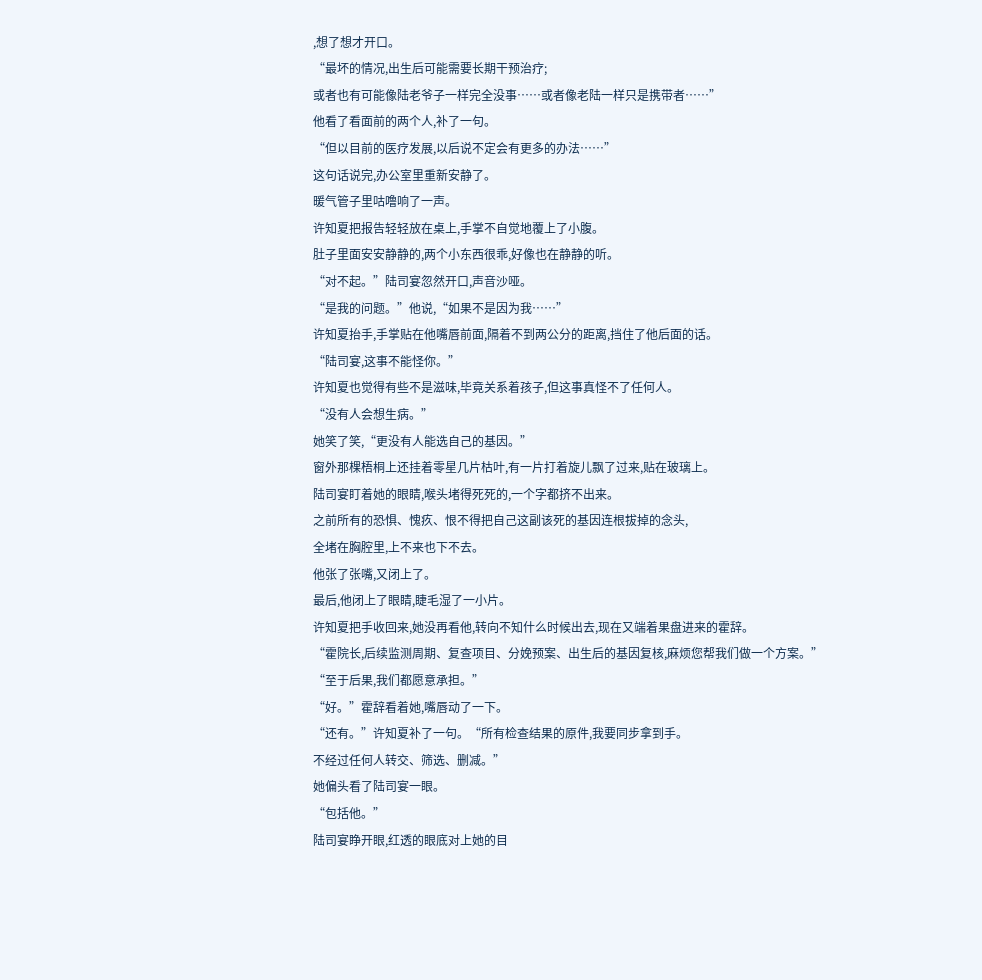,想了想才开口。
“最坏的情况,出生后可能需要长期干预治疗;
或者也有可能像陆老爷子一样完全没事……或者像老陆一样只是携带者……”
他看了看面前的两个人,补了一句。
“但以目前的医疗发展,以后说不定会有更多的办法……”
这句话说完,办公室里重新安静了。
暖气管子里咕噜响了一声。
许知夏把报告轻轻放在桌上,手掌不自觉地覆上了小腹。
肚子里面安安静静的,两个小东西很乖,好像也在静静的听。
“对不起。”陆司宴忽然开口,声音沙哑。
“是我的问题。”他说,“如果不是因为我……”
许知夏抬手,手掌贴在他嘴唇前面,隔着不到两公分的距离,挡住了他后面的话。
“陆司宴,这事不能怪你。”
许知夏也觉得有些不是滋味,毕竟关系着孩子,但这事真怪不了任何人。
“没有人会想生病。”
她笑了笑,“更没有人能选自己的基因。”
窗外那棵梧桐上还挂着零星几片枯叶,有一片打着旋儿飘了过来,贴在玻璃上。
陆司宴盯着她的眼睛,喉头堵得死死的,一个字都挤不出来。
之前所有的恐惧、愧疚、恨不得把自己这副该死的基因连根拔掉的念头,
全堵在胸腔里,上不来也下不去。
他张了张嘴,又闭上了。
最后,他闭上了眼睛,睫毛湿了一小片。
许知夏把手收回来,她没再看他,转向不知什么时候出去,现在又端着果盘进来的霍辞。
“霍院长,后续监测周期、复查项目、分娩预案、出生后的基因复核,麻烦您帮我们做一个方案。”
“至于后果,我们都愿意承担。”
“好。”霍辞看着她,嘴唇动了一下。
“还有。”许知夏补了一句。“所有检查结果的原件,我要同步拿到手。
不经过任何人转交、筛选、删减。”
她偏头看了陆司宴一眼。
“包括他。”
陆司宴睁开眼,红透的眼底对上她的目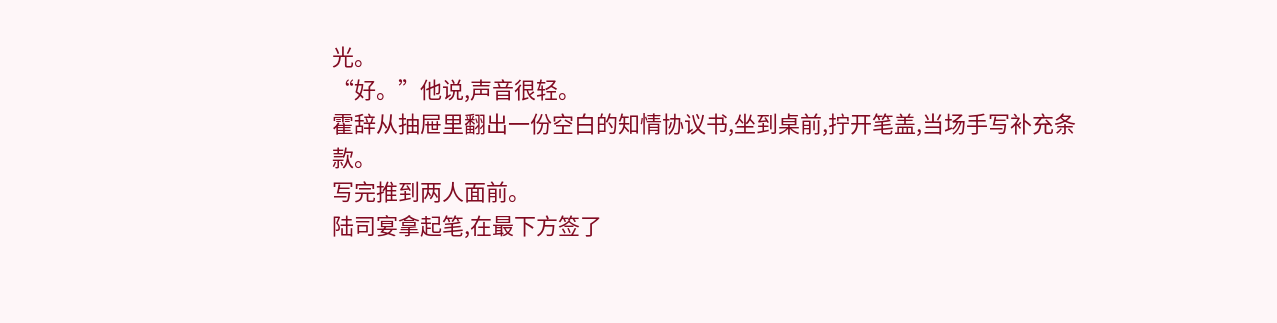光。
“好。”他说,声音很轻。
霍辞从抽屉里翻出一份空白的知情协议书,坐到桌前,拧开笔盖,当场手写补充条款。
写完推到两人面前。
陆司宴拿起笔,在最下方签了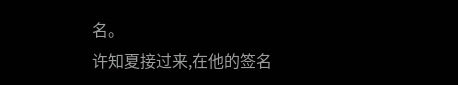名。
许知夏接过来,在他的签名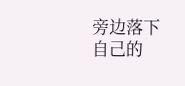旁边落下自己的